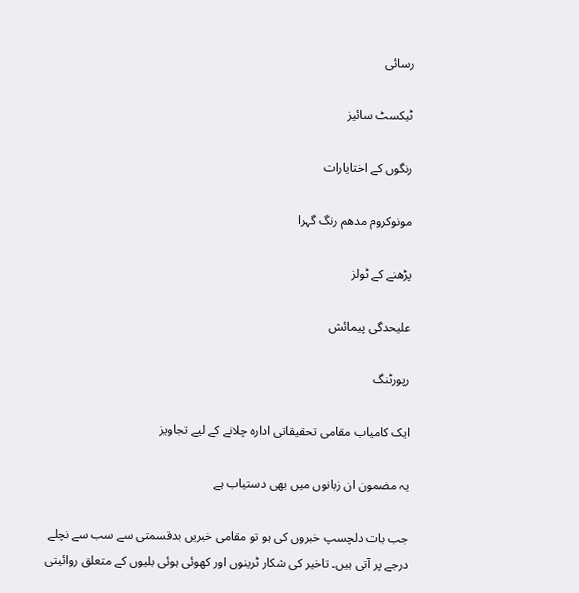رسائی

ٹیکسٹ سائیز

رنگوں کے اختایارات

مونوکروم مدھم رنگ گہرا

پڑھنے کے ٹولز

علیحدگی پیمائش

رپورٹنگ

ایک کامیاب مقامی تحقیقاتی ادارہ چلانے کے لیے تجاویز

یہ مضمون ان زبانوں میں بھی دستیاب ہے

جب بات دلچسپ خبروں کی ہو تو مقامی خبریں بدقسمتی سے سب سے نچلے درجے پر آتی ہیں۔ تاخیر کی شکار ٹرینوں اور کھوئی ہوئی بلیوں کے متعلق روائیتی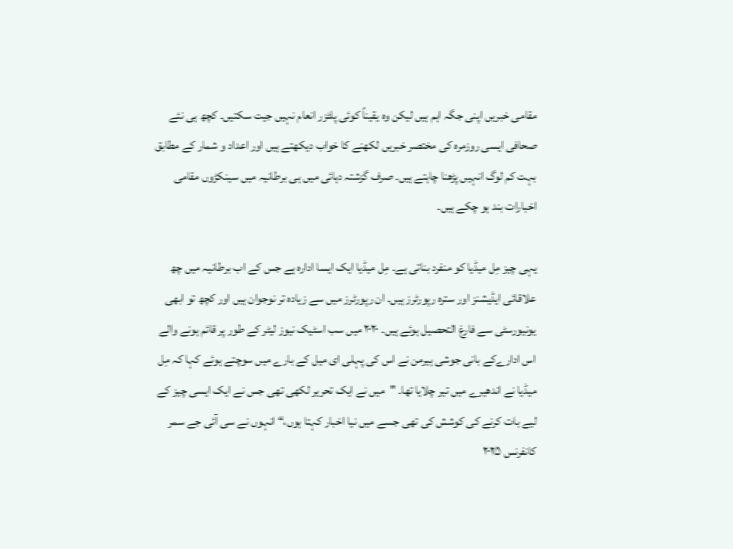مقامی خبریں اپنی جگہ اہم ہیں لیکن وہ یقیناً کوئی پلٹزر انعام نہیں جیت سکتیں۔ کچھ ہی نئے صحافی ایسی روزمرہ کی مختصر خبریں لکھنے کا خواب دیکھتے ہیں اور اعداد و شمار کے مطابق بہت کم لوگ انہیں پڑھنا چاہتے ہیں۔ صرف گزشتہ دہائی میں ہی برطانیہ میں سینکڑوں مقامی اخبارات بند ہو چکے ہیں۔

یہی چیز مِل میڈیا کو منفرد بناتی ہے۔ مِل میڈیا ایک ایسا ادارہ ہے جس کے اب برطانیہ میں چھ علاقائی ایڈیشنز اور سترہ رپورٹرز ہیں۔ ان رپورٹرز میں سے زیادہ تر نوجوان ہیں اور کچھ تو ابھی یونیورسٹی سے فارغ التحصیل ہوئے ہیں۔ ۲۰۲۰ میں سب اسٹیک نیوز لیٹر کے طور پر قائم ہونے والے اس ادارےکے بانی جوشی ہیرمن نے اس کی پہلی ای میل کے بارے میں سوچتے ہوئے کہا کہ مِل میڈیا نے اندھیرے میں تیر چلایا تھا۔ "میں نے ایک تحریر لکھی تھی جس نے ایک ایسی چیز کے لیے بات کرنے کی کوشش کی تھی جسے میں نیا اخبار کہتا ہوں،“ انہوں نے سی آئی جے سمر کانفرنس ۲۰۲۵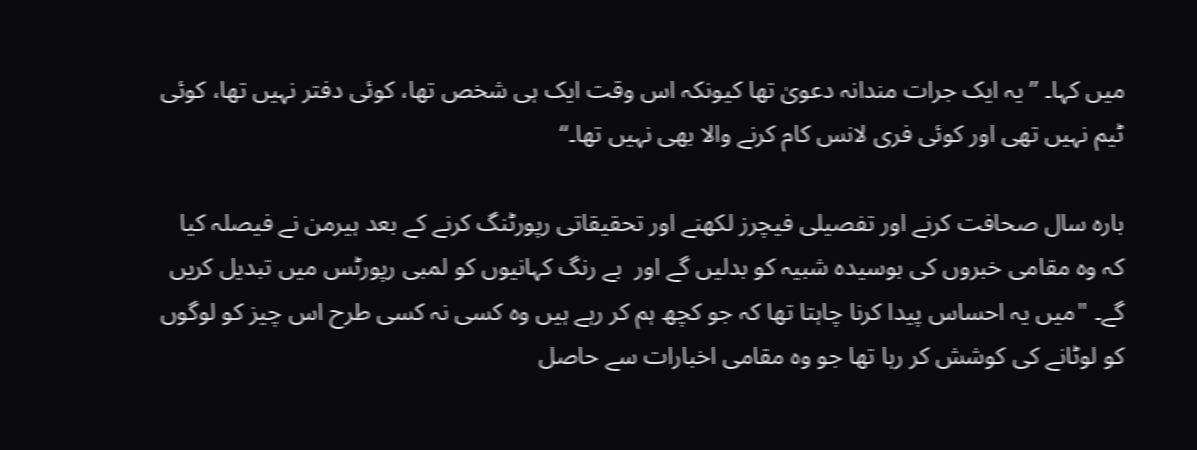میں کہا۔ ”یہ ایک جرات مندانہ دعویٰ تھا کیونکہ اس وقت ایک ہی شخص تھا، کوئی دفتر نہیں تھا، کوئی ٹیم نہیں تھی اور کوئی فری لانس کام کرنے والا بھی نہیں تھا۔“

بارہ سال صحافت کرنے اور تفصیلی فیچرز لکھنے اور تحقیقاتی رپورٹنگ کرنے کے بعد ہیرمن نے فیصلہ کیا کہ وہ مقامی خبروں کی بوسیدہ شبیہ کو بدلیں گے اور  بے رنگ کہانیوں کو لمبی رپورٹس میں تبدیل کریں گے۔ "میں یہ احساس پیدا کرنا چاہتا تھا کہ جو کچھ ہم کر رہے ہیں وہ کسی نہ کسی طرح اس چیز کو لوگوں کو لوٹانے کی کوشش کر رہا تھا جو وہ مقامی اخبارات سے حاصل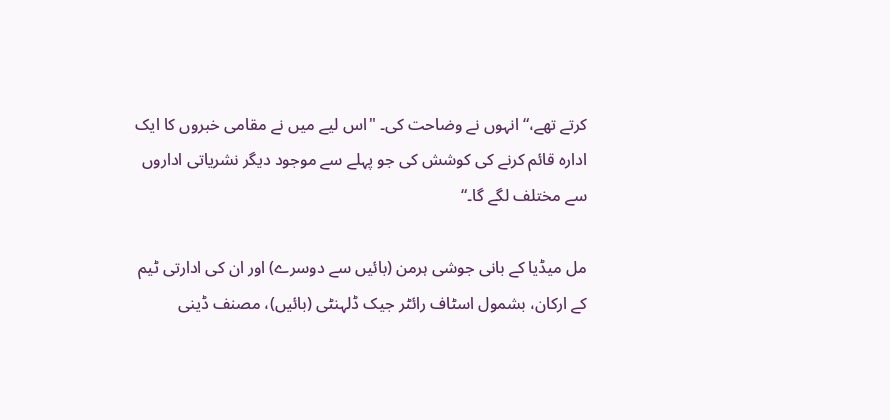کرتے تھے،“ انہوں نے وضاحت کی۔ "اس لیے میں نے مقامی خبروں کا ایک ادارہ قائم کرنے کی کوشش کی جو پہلے سے موجود دیگر نشریاتی اداروں سے مختلف لگے گا۔“

مل میڈیا کے بانی جوشی ہرمن (بائیں سے دوسرے) اور ان کی ادارتی ٹیم کے ارکان، بشمول اسٹاف رائٹر جیک ڈلہنٹی (بائیں)، مصنف ڈینی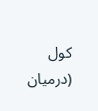کول (درمیان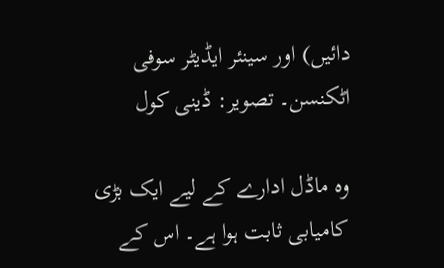دائیں) اور سینئر ایڈیٹر سوفی اٹکنسن۔ تصویر: ڈینی کول

وہ ماڈل ادارے کے لیے ایک بڑی کامیابی ثابت ہوا ہے۔ اس کے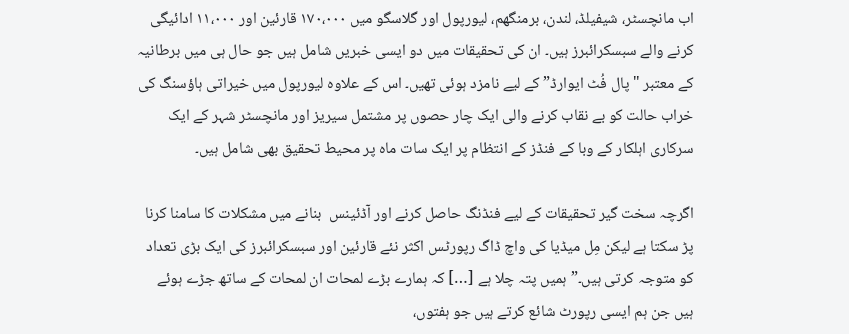اب مانچسٹر، شیفیلڈ، لندن، برمنگھم، لیورپول اور گلاسگو میں ۱۷۰،۰۰۰ قارئین اور ۱۱،۰۰۰ ادائیگی کرنے والے سبسکرائبرز ہیں۔ ان کی تحقیقات میں دو ایسی خبریں شامل ہیں جو حال ہی میں برطانیہ کے معتبر "پال فُٹ ایوارڈ” کے لیے نامزد ہوئی تھیں۔ اس کے علاوہ لیورپول میں خیراتی ہاؤسنگ کی خراب حالت کو بے نقاب کرنے والی ایک چار حصوں پر مشتمل سیریز اور مانچسٹر شہر کے ایک سرکاری اہلکار کے وبا کے فنڈز کے انتظام پر ایک سات ماہ پر محیط تحقیق بھی شامل ہیں۔

اگرچہ سخت گیر تحقیقات کے لیے فنڈنگ حاصل کرنے اور آڈئینس  بنانے میں مشکلات کا سامنا کرنا پڑ سکتا ہے لیکن مِل میڈیا کی واچ ڈاگ رپورٹس اکثر نئے قارئین اور سبسکرائبرز کی ایک بڑی تعداد کو متوجہ کرتی ہیں۔”ہمیں پتہ چلا ہے […] کہ ہمارے بڑے لمحات ان لمحات کے ساتھ جڑے ہوئے ہیں جن ہم ایسی رپورٹ شائع کرتے ہیں جو ہفتوں،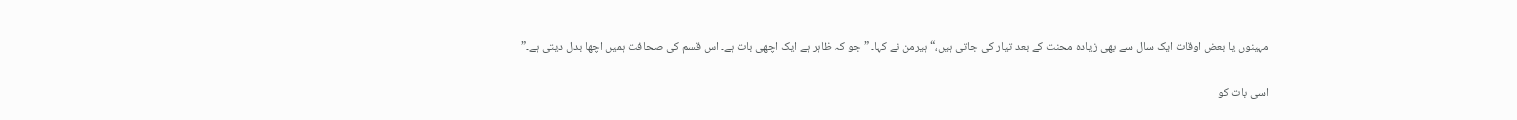مہینوں یا بعض اوقات ایک سال سے بھی زیادہ محنت کے بعد تیار کی جاتی ہیں،“ ہیرمن نے کہا۔ ”جو کہ ظاہر ہے ایک اچھی بات ہے۔ اس قسم کی صحافت ہمیں اچھا بدل دیتی ہے۔”

اسی بات کو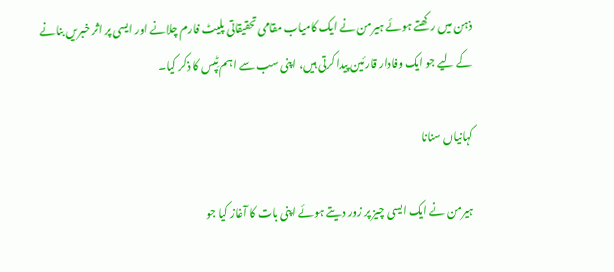ذہن میں رکھتے ہوئے ہیرمن نے ایک کامیاب مقامی تحقیقاتی پلیٹ فارم چلانے اور ایسی پر اثر خبریں بنانے کے لیے جو ایک وفادار قارئین پیدا کرتی ہیں، اپنی سب سے اہم ٹِپس کا ذکر کیا۔

کہانیاں سنانا

ہیرمن نے ایک ایسی چیز پر زور دیتے ہوئے اپنی بات کا آغاز کیا جو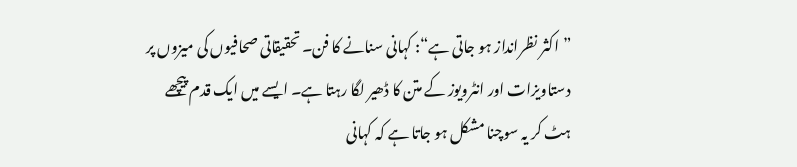”اکثر نظرانداز ہو جاتی ہے“: کہانی سنانے کا فن۔ تحقیقاتی صحافیوں کی میزوں پر دستاویزات اور انٹرویوز کے متن کا ڈھیر لگا رہتا ہے۔ ایسے میں ایک قدم پیچھے ہٹ کر یہ سوچنا مشکل ہو جاتا ہے کہ کہانی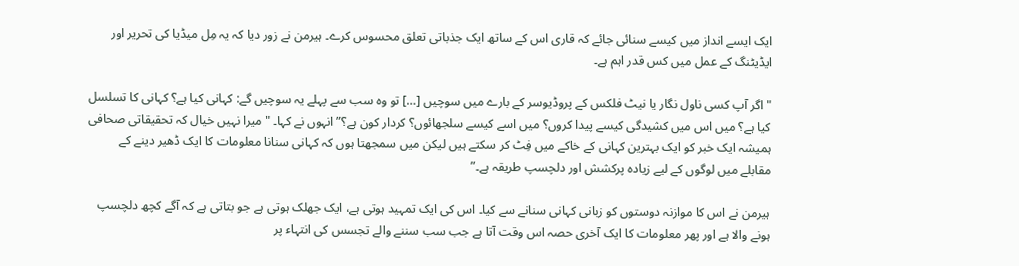ایک ایسے انداز میں کیسے سنائی جائے کہ قاری اس کے ساتھ ایک جذباتی تعلق محسوس کرے۔ ہیرمن نے زور دیا کہ یہ مِل میڈیا کی تحریر اور ایڈیٹنگ کے عمل میں کس قدر اہم ہے۔

"اگر آپ کسی ناول نگار یا نیٹ فلکس کے پروڈیوسر کے بارے میں سوچیں […] تو وہ سب سے پہلے یہ سوچیں گے: کہانی کیا ہے؟ کہانی کا تسلسل کیا ہے؟ میں اس میں کشیدگی کیسے پیدا کروں؟ میں اسے کیسے سلجھائوں؟ کردار کون ہے؟” انہوں نے کہا۔ "میرا نہیں خیال کہ تحقیقاتی صحافی ہمیشہ ایک خبر کو ایک بہترین کہانی کے خاکے میں فِٹ کر سکتے ہیں لیکن میں سمجھتا ہوں کہ کہانی سنانا معلومات کا ایک ڈھیر دینے کے مقابلے میں لوگوں کے لیے زیادہ پرکشش اور دلچسپ طریقہ ہے۔”

ہیرمن نے اس کا موازنہ دوستوں کو زبانی کہانی سنانے سے کیا۔ اس کی ایک تمہید ہوتی ہے، ایک جھلک ہوتی ہے جو بتاتی ہے کہ آگے کچھ دلچسپ ہونے والا ہے اور پھر معلومات کا ایک آخری حصہ اس وقت آتا ہے جب سب سننے والے تجسس کی انتہاء پر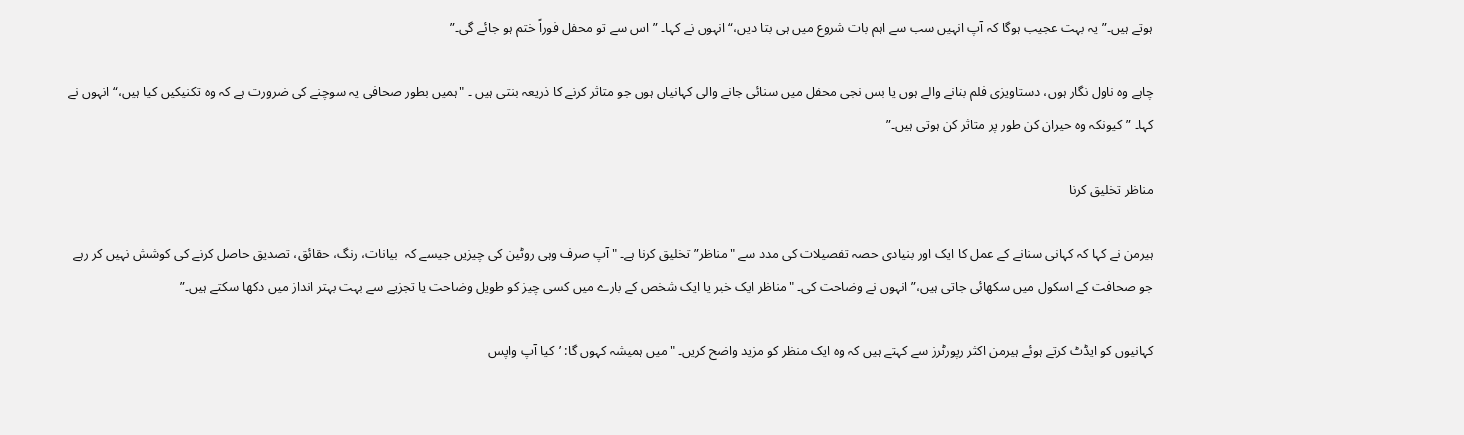ہوتے ہیں۔”یہ بہت عجیب ہوگا کہ آپ انہیں سب سے اہم بات شروع میں ہی بتا دیں،“ انہوں نے کہا۔ ”اس سے تو محفل فوراً ختم ہو جائے گی۔”

چاہے وہ ناول نگار ہوں، دستاویزی فلم بنانے والے ہوں یا بس نجی محفل میں سنائی جانے والی کہانیاں ہوں جو متاثر کرنے کا ذریعہ بنتی ہیں ۔ "ہمیں بطور صحافی یہ سوچنے کی ضرورت ہے کہ وہ تکنیکیں کیا ہیں،“ انہوں نے کہا۔ ”کیونکہ وہ حیران کن طور پر متاثر کن ہوتی ہیں۔”

مناظر تخلیق کرنا

ہیرمن نے کہا کہ کہانی سنانے کے عمل کا ایک اور بنیادی حصہ تفصیلات کی مدد سے "مناظر” تخلیق کرنا ہے۔ "آپ صرف وہی روٹین کی چیزیں جیسے کہ  بیانات، رنگ، حقائق، تصدیق حاصل کرنے کی کوشش نہیں کر رہے جو صحافت کے اسکول میں سکھائی جاتی ہیں،” انہوں نے وضاحت کی۔ "مناظر ایک خبر یا ایک شخص کے بارے میں کسی چیز کو طویل وضاحت یا تجزیے سے بہت بہتر انداز میں دکھا سکتے ہیں۔”

کہانیوں کو ایڈٹ کرتے ہوئے ہیرمن اکثر رپورٹرز سے کہتے ہیں کہ وہ ایک منظر کو مزید واضح کریں۔ "میں ہمیشہ کہوں گا: ’کیا آپ واپس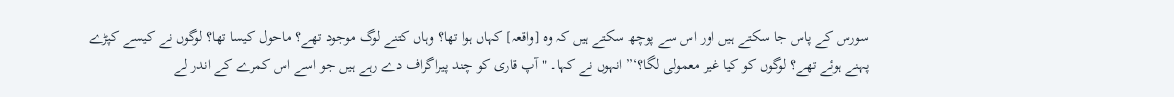سورس کے پاس جا سکتے ہیں اور اس سے پوچھ سکتے ہیں کہ وہ [واقعہ] کہاں ہوا تھا؟ وہاں کتنے لوگ موجود تھے؟ ماحول کیسا تھا؟ لوگوں نے کیسے کپڑے پہنے ہوئے تھے؟ لوگوں کو کیا غیر معمولی لگا؟‘” انہوں نے کہا۔ "آپ قاری کو چند پیراگراف دے رہے ہیں جو اسے اس کمرے کے اندر لے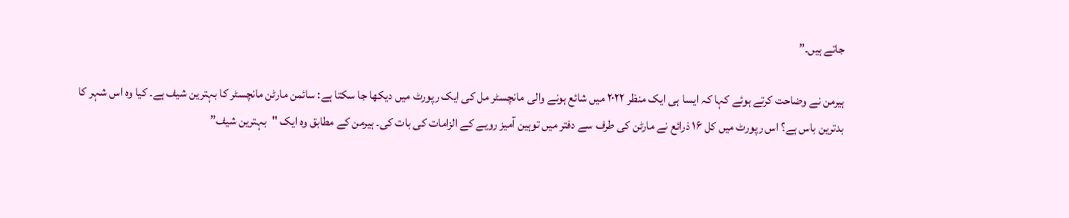جاتے ہیں۔”

ہیرمن نے وضاحت کرتے ہوئے کہا کہ ایسا ہی ایک منظر ۲۰۲۲ میں شائع ہونے والی مانچسٹر مل کی ایک رپورٹ میں دیکھا جا سکتا ہے: سائمن مارٹن مانچسٹر کا بہترین شیف ہے۔ کیا وہ اس شہر کا بدترین باس ہے؟ اس رپورٹ میں کل ۱۶ ذرائع نے مارٹن کی طرف سے دفتر میں توہین آمیز رویے کے الزامات کی بات کی۔ ہیرمن کے مطابق وہ ایک "بہترین شیف”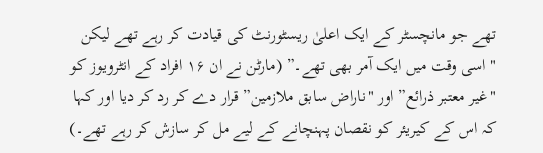تھے جو مانچسٹر کے ایک اعلیٰ ریسٹورنٹ کی قیادت کر رہے تھے لیکن "اسی وقت میں ایک آمر بھی تھے۔” (مارٹن نے ان ۱۶ افراد کے انٹرویوز کو "غیر معتبر ذرائع” اور "ناراض سابق ملازمین” قرار دے کر رد کر دیا اور کہا کہ اس کے کیریئر کو نقصان پہنچانے کے لیے مل کر سازش کر رہے تھے۔)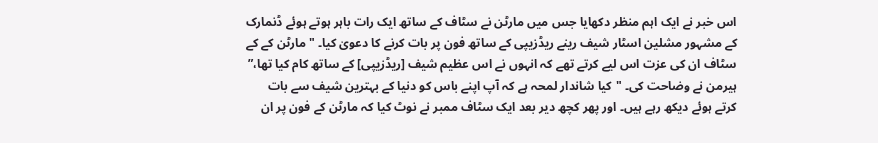اس خبر نے ایک اہم منظر دکھایا جس میں مارٹن نے سٹاف کے ساتھ ایک رات باہر ہوتے ہوئے ڈنمارک کے مشہور مشلین اسٹار شیف رینے ریڈزیپی کے ساتھ فون پر بات کرنے کا دعویٰ کیا۔ "مارٹن کے کے سٹاف ان کی عزت اس لیے کرتے تھے کہ انہوں نے اس عظیم شیف [ریڈزیپی] کے ساتھ کام کیا تھا،” ہیرمن نے وضاحت کی۔ "کیا شاندار لمحہ ہے کہ آپ اپنے باس کو دنیا کے بہترین شیف سے بات کرتے ہوئے دیکھ رہے ہیں۔ اور پھر کچھ دیر بعد ایک سٹاف ممبر نے نوٹ کیا کہ مارٹن کے فون پر ان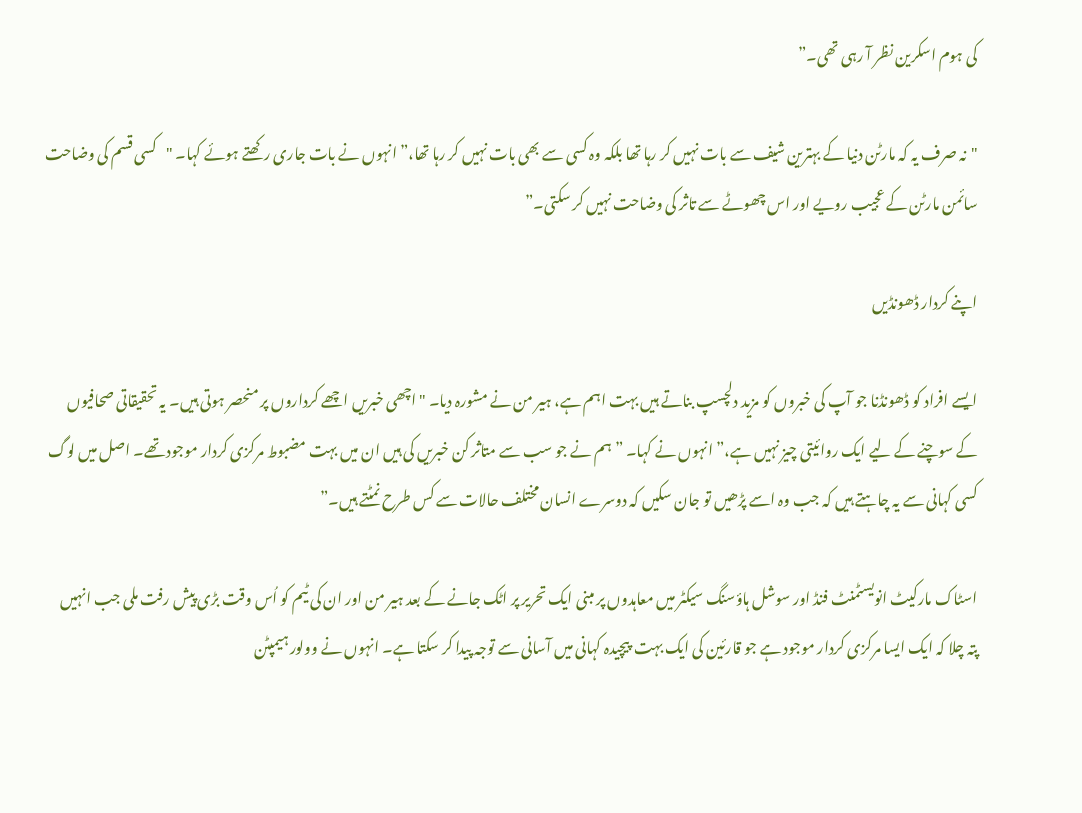کی ہوم اسکرین نظر آ رہی تھی۔”

"نہ صرف یہ کہ مارٹن دنیا کے بہترین شیف سے بات نہیں کر رہا تھا بلکہ وہ کسی سے بھی بات نہیں کر رہا تھا،” انہوں نے بات جاری رکھتے ہوئے کہا۔ "کسی قسم کی وضاحت سائمن مارٹن کے عجیب رویے اور اس چھوٹے سے تاثر کی وضاحت نہیں کر سکتی۔”

اپنے کردار ڈھونڈیں

ایسے افراد کو ڈھونڈنا جو آپ کی خبروں کو مزید دلچسپ بناتے ہیں بہت اہم ہے، ہیر من نے مشورہ دیا۔ "اچھی خبریں اچھے کرداروں پر منحصر ہوتی ہیں۔ یہ تحقیقاتی صحافیوں کے سوچنے کے لیے ایک روائیتی چیز نہیں ہے،” انہوں نے کہا۔ ”ہم نے جو سب سے متاثر کن خبریں کی ہیں ان میں بہت مضبوط مرکزی کردار موجود تھے۔ اصل میں لوگ کسی کہانی سے یہ چاہتے ہیں کہ جب وہ اسے پڑھیں تو جان سکیں کہ دوسرے انسان مختلف حالات سے کس طرح نمٹتے ہیں۔”

اسٹاک مارکیٹ انویسٹمنٹ فنڈ اور سوشل ہاؤسنگ سیکٹر میں معاہدوں پر مبنی ایک تحریر پر اٹک جانے کے بعد ہیر من اور ان کی ٹیم کو اُس وقت بڑی پیش رفت ملی جب انہیں پتہ چلا کہ ایک ایسا مرکزی کردار موجود ہے جو قارئین کی ایک بہت  پیچیدہ کہانی میں آسانی سے توجہ پیدا کر سکتا ہے۔ انہوں نے وولور ہیمپٹن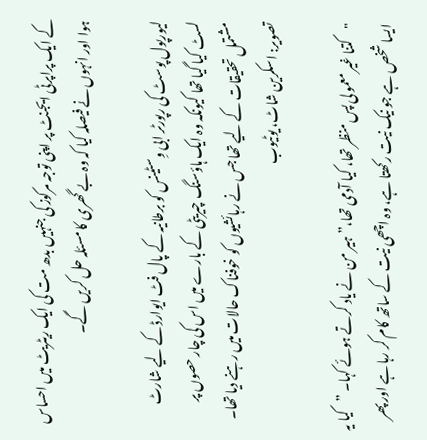کے ایک پراپرٹی ایجنٹ پر اپنی توجہ مرکوز کی جنہیں بدھ مت کی ایک ریٹریٹ میں احساس ہوا اور انہوں نے فیصلہ کیا کہ وہ بے گھری کا مسئلہ حل کریں گے۔

لیورپول پوسٹ کی رپورٹر ابی وِسٹینس کو برطانیہ کے پال فٹ ایوارڈ کے لیے شارٹ لسٹ کیا گیا تھا کیونکہ وہ ایک ہاؤسنگ چیریٹی کے بارے میں اس کی چار حصوں پر مشتمل تحقیقات کے لیے تھا جس نے رہائشیوں کو خوفناک حالات میں رہنے دیا تھا۔ تصویر: اسکرین شاٹ، یوٹیوب

"کتنا غیر معمولی پس منظر تھا، کیا آدمی تھا،” ہیر من نے یاد کرتے ہوئے کہا۔ ”کیا یہ ایسا شخص ہے جو نیک نیت رکھتا ہے، وہ اچھی نیت کے ساتھ کام کر رہا ہے اور پھر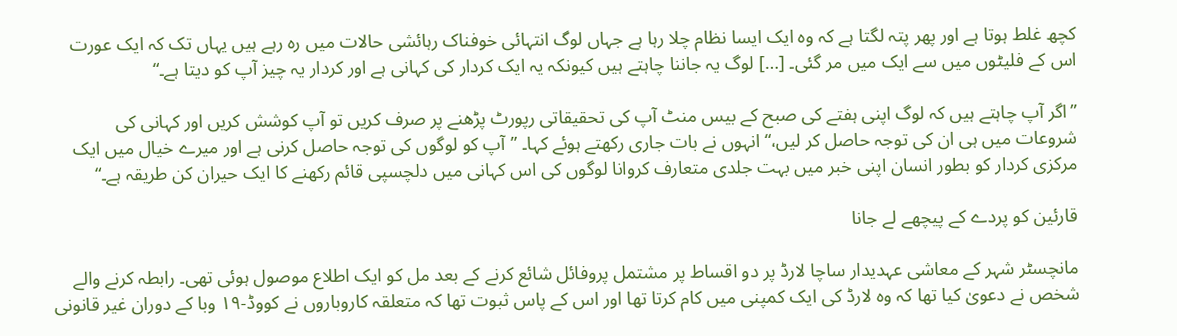کچھ غلط ہوتا ہے اور پھر پتہ لگتا ہے کہ وہ ایک ایسا نظام چلا رہا ہے جہاں لوگ انتہائی خوفناک رہائشی حالات میں رہ رہے ہیں یہاں تک کہ ایک عورت اس کے فلیٹوں میں سے ایک میں مر گئی۔ […] لوگ یہ جاننا چاہتے ہیں کیونکہ یہ ایک کردار کی کہانی ہے اور کردار یہ چیز آپ کو دیتا ہے۔“

”اگر آپ چاہتے ہیں کہ لوگ اپنی ہفتے کی صبح کے بیس منٹ آپ کی تحقیقاتی رپورٹ پڑھنے پر صرف کریں تو آپ کوشش کریں اور کہانی کی شروعات میں ہی ان کی توجہ حاصل کر لیں،“ انہوں نے بات جاری رکھتے ہوئے کہا۔ ”آپ کو لوگوں کی توجہ حاصل کرنی ہے اور میرے خیال میں ایک مرکزی کردار کو بطور انسان اپنی خبر میں بہت جلدی متعارف کروانا لوگوں کی اس کہانی میں دلچسپی قائم رکھنے کا ایک حیران کن طریقہ ہے۔“

قارئین کو پردے کے پیچھے لے جانا

مانچسٹر شہر کے معاشی عہدیدار ساچا لارڈ پر دو اقساط پر مشتمل پروفائل شائع کرنے کے بعد مل کو ایک اطلاع موصول ہوئی تھی۔ رابطہ کرنے والے شخص نے دعویٰ کیا تھا کہ وہ لارڈ کی ایک کمپنی میں کام کرتا تھا اور اس کے پاس ثبوت تھا کہ متعلقہ کاروباروں نے کووڈ-۱۹ وبا کے دوران غیر قانونی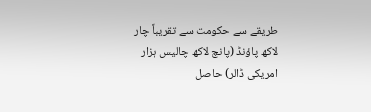طریقے سے حکومت سے تقریباً چار لاکھ پاؤنڈ (پانچ لاکھ چالیس ہزار امریکی ڈالر) حاصل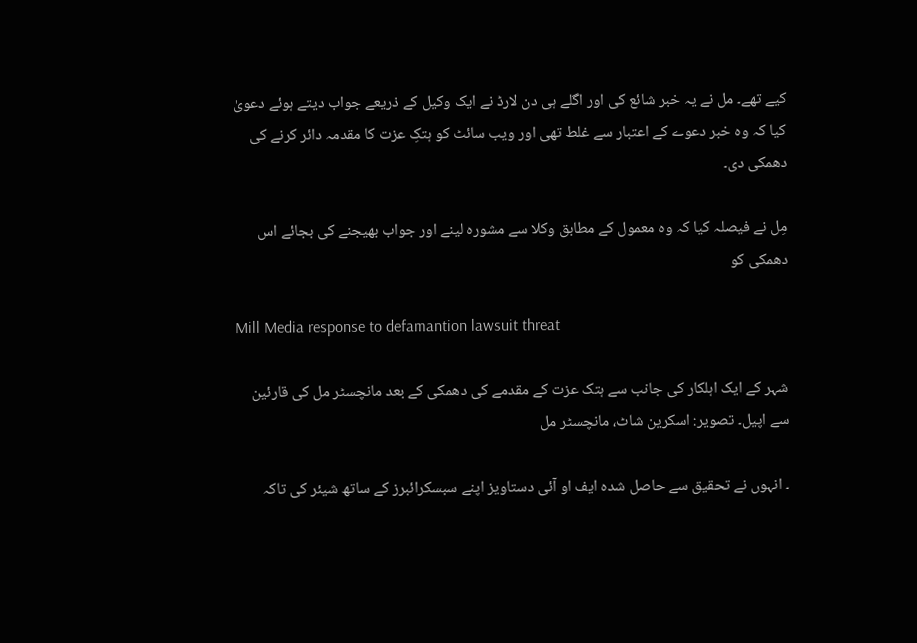کیے تھے۔ مل نے یہ خبر شائع کی اور اگلے ہی دن لارڈ نے ایک وکیل کے ذریعے جواب دیتے ہوئے دعویٰ کیا کہ وہ خبر دعوے کے اعتبار سے غلط تھی اور ویب سائٹ کو ہتکِ عزت کا مقدمہ دائر کرنے کی دھمکی دی۔

مِل نے فیصلہ کیا کہ وہ معمول کے مطابق وکلا سے مشورہ لینے اور جواب بھیجنے کی بجائے اس دھمکی کو

Mill Media response to defamantion lawsuit threat

شہر کے ایک اہلکار کی جانب سے ہتک عزت کے مقدمے کی دھمکی کے بعد مانچسٹر مل کی قارئین سے اپیل۔ تصویر: اسکرین شاٹ، مانچسٹر مل

۔ انہوں نے تحقیق سے حاصل شدہ ایف او آئی دستاویز اپنے سبسکرائبرز کے ساتھ شیئر کی تاکہ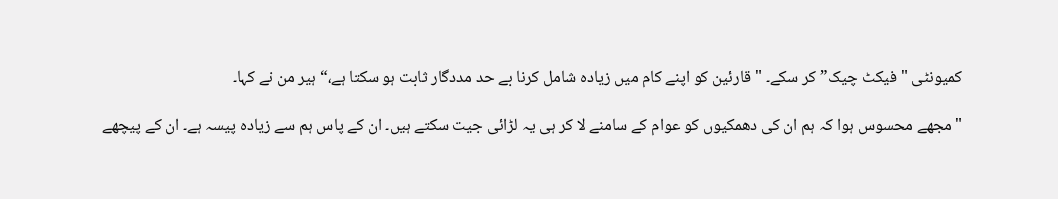کمیونٹی "فیکٹ چیک” کر سکے۔ "قارئین کو اپنے کام میں زیادہ شامل کرنا بے حد مددگار ثابت ہو سکتا ہے،“ ہیر من نے کہا۔

"مجھے محسوس ہوا کہ ہم ان کی دھمکیوں کو عوام کے سامنے لا کر ہی یہ لڑائی جیت سکتے ہیں۔ ان کے پاس ہم سے زیادہ پیسہ ہے۔ ان کے پیچھے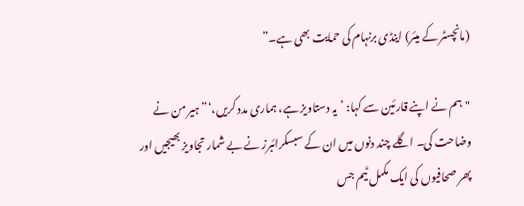(مانچسٹر کے میئر) اینڈی برنہام کی حمایت بھی ہے۔”

"ہم نے اپنے قارئین سے کہا: ’یہ دستاویز ہے، ہماری مدد کریں،‘” ہیر من نے وضاحت کی۔ اگلے چند دنوں میں ان کے سبسکرائبرز نے بے شمار تجاویز بھیجیں اور پھر صحافیوں کی ایک مکمل ٹیم جس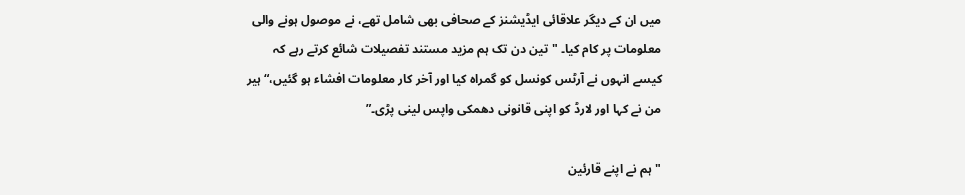میں ان کے دیگر علاقائی ایڈیشنز کے صحافی بھی شامل تھے، نے موصول ہونے والی معلومات پر کام کیا۔ "تین دن تک ہم مزید مستند تفصیلات شائع کرتے رہے کہ کیسے انہوں نے آرٹس کونسل کو گمراہ کیا اور آخر کار معلومات افشاء ہو گئیں،“ ہیر من نے کہا اور لارڈ کو اپنی قانونی دھمکی واپس لینی پڑی۔”

"ہم نے اپنے قارئین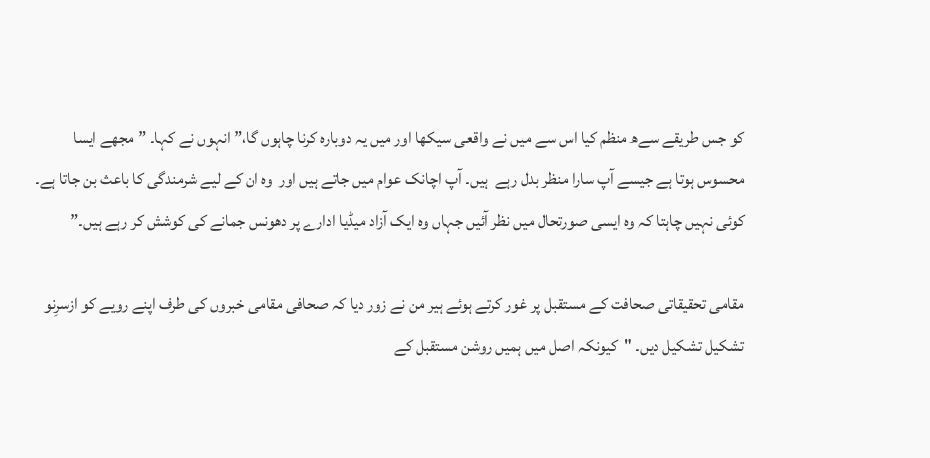کو جس طریقے سےھ منظم کیا اس سے میں نے واقعی سیکھا اور میں یہ دوبارہ کرنا چاہوں گا،” انہوں نے کہا۔ ”مجھے ایسا محسوس ہوتا ہے جیسے آپ سارا منظر بدل رہے  ہیں۔ آپ اچانک عوام میں جاتے ہیں اور  وہ ان کے لیے شرمندگی کا باعث بن جاتا ہے۔ کوئی نہیں چاہتا کہ وہ ایسی صورتحال میں نظر آئیں جہاں وہ ایک آزاد میڈیا ادارے پر دھونس جمانے کی کوشش کر رہے ہیں۔”

مقامی تحقیقاتی صحافت کے مستقبل پر غور کرتے ہوئے ہیر من نے زور دیا کہ صحافی مقامی خبروں کی طرف اپنے رویے کو ازسرِنو تشکیل تشکیل دیں۔ "کیونکہ اصل میں ہمیں روشن مستقبل کے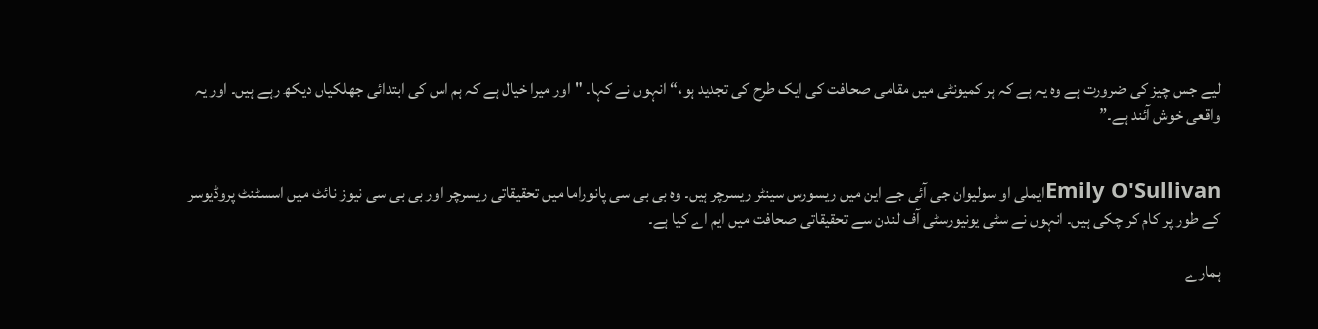لیے جس چیز کی ضرورت ہے وہ یہ ہے کہ ہر کمیونٹی میں مقامی صحافت کی ایک طرح کی تجدید ہو،“ انہوں نے کہا۔ "اور میرا خیال ہے کہ ہم اس کی ابتدائی جھلکیاں دیکھ رہے ہیں۔ اور یہ واقعی خوش آئند ہے۔”


Emily O'Sullivanایملی او سولیوان جی آئی جے این میں ریسورس سینٹر ریسرچر ہیں۔ وہ بی بی سی پانوراما میں تحقیقاتی ریسرچر اور بی بی سی نیوز نائٹ میں اسسٹنٹ پروڈیوسر کے طور پر کام کر چکی ہیں۔ انہوں نے سٹی یونیورسٹی آف لندن سے تحقیقاتی صحافت میں ایم اے کیا ہے۔

ہمارے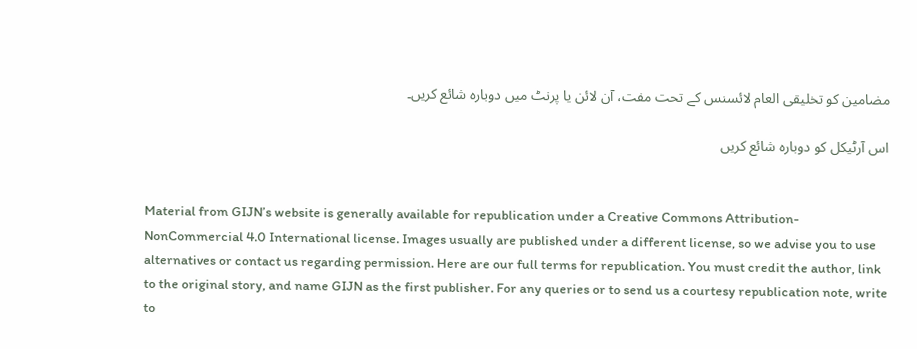مضامین کو تخلیقی العام لائسنس کے تحت مفت، آن لائن یا پرنٹ میں دوبارہ شائع کریں۔

اس آرٹیکل کو دوبارہ شائع کریں


Material from GIJN’s website is generally available for republication under a Creative Commons Attribution-NonCommercial 4.0 International license. Images usually are published under a different license, so we advise you to use alternatives or contact us regarding permission. Here are our full terms for republication. You must credit the author, link to the original story, and name GIJN as the first publisher. For any queries or to send us a courtesy republication note, write to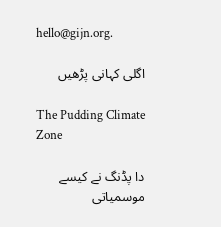hello@gijn.org.

اگلی کہانی پڑھیں

The Pudding Climate Zone

دا پڈنگ نے کیسے موسمیاتی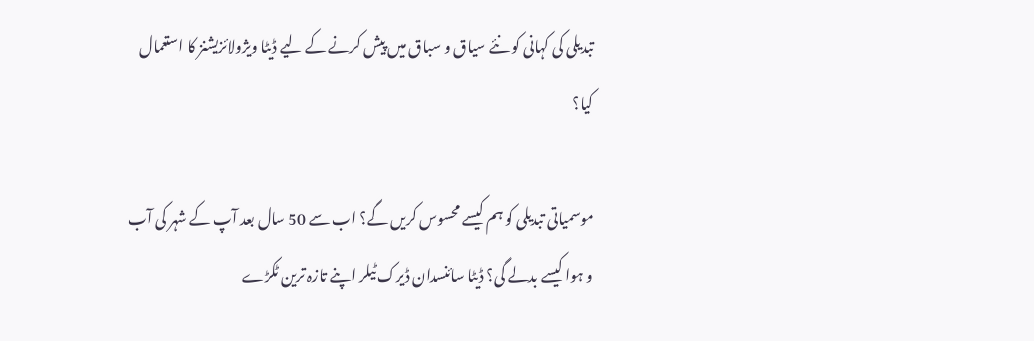تبدیلی کی کہانی کو نئے سیاق و سباق میں پیش کرنے کے لیے ڈیٹا ویژولائزیشنز کا استعمال کیا؟

موسمیاتی تبدیلی کو ہم کیسے محسوس کریں گے؟ اب سے 50 سال بعد آپ کے شہر کی آب و ہوا کیسے بدلے گی؟ ڈیٹا سائنسدان ڈیرک ٹیلر اپنے تازہ ترین ٹکڑے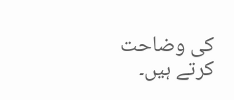کی وضاحت کرتے ہیں۔